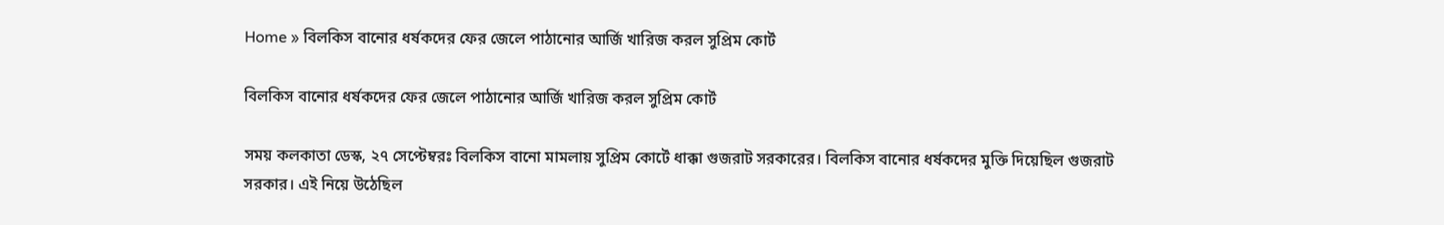Home » বিলকিস বানোর ধর্ষকদের ফের জেলে পাঠানোর আর্জি খারিজ করল সুপ্রিম কোর্ট

বিলকিস বানোর ধর্ষকদের ফের জেলে পাঠানোর আর্জি খারিজ করল সুপ্রিম কোর্ট

সময় কলকাতা ডেস্ক, ২৭ সেপ্টেম্বরঃ বিলকিস বানো মামলায় সুপ্রিম কোর্টে ধাক্কা গুজরাট সরকারের। বিলকিস বানোর ধর্ষকদের মুক্তি দিয়েছিল গুজরাট সরকার। এই নিয়ে উঠেছিল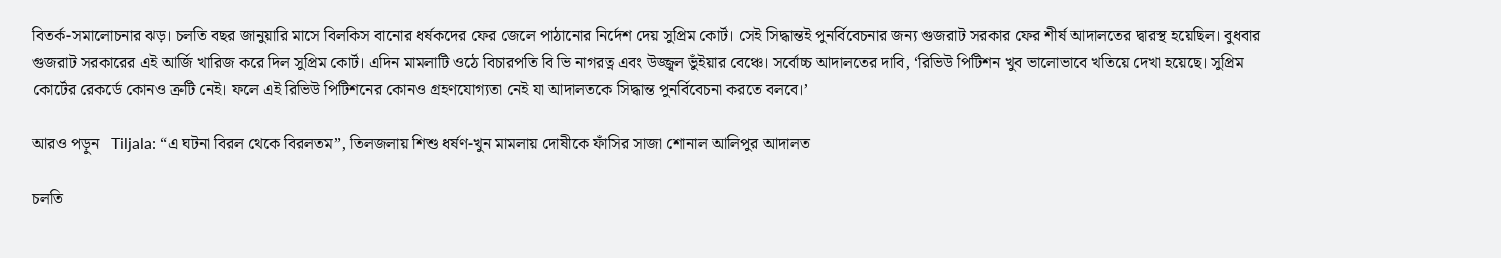বিতর্ক-সমালোচনার ঝড়। চলতি বছর জানুয়ারি মাসে বিলকিস বানোর ধর্ষকদের ফের জেলে পাঠানোর নির্দেশ দেয় সুপ্রিম কোর্ট। সেই সিদ্ধান্তই পুনর্বিবেচনার জন্য গুজরাট সরকার ফের শীর্ষ আদালতের দ্বারস্থ হয়েছিল। বুধবার গুজরাট সরকারের এই আর্জি খারিজ করে দিল সুপ্রিম কোর্ট। এদিন মামলাটি ওঠে বিচারপতি বি ভি নাগরত্ন এবং উজ্জ্বল ভুঁইয়ার বেঞ্চে। সর্বোচ্চ আদালতের দাবি, ‘রিভিউ পিটিশন খুব ভালোভাবে খতিয়ে দেখা হয়েছে। সুপ্রিম কোর্টের রেকর্ডে কোনও ত্রুটি নেই। ফলে এই রিভিউ পিটিশনের কোনও গ্রহণযোগ্যতা নেই যা আদালতকে সিদ্ধান্ত পুনর্বিবেচনা করতে বলবে।’

আরও পড়ুন   Tiljala: “এ ঘটনা বিরল থেকে বিরলতম”, তিলজলায় শিশু ধর্ষণ-খুন মামলায় দোষীকে ফাঁসির সাজা শোনাল আলিপুর আদালত

চলতি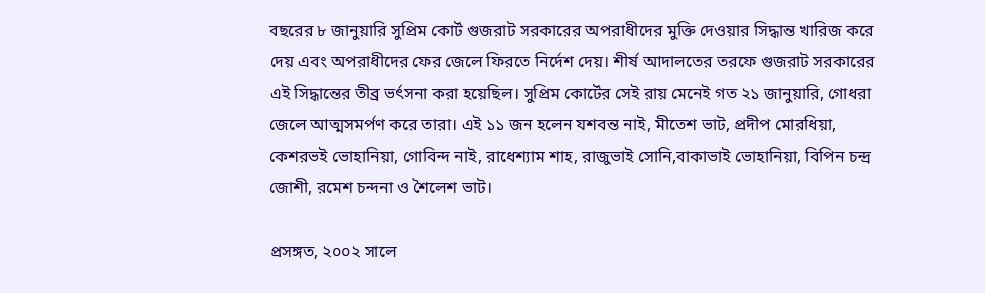বছরের ৮ জানুয়ারি সুপ্রিম কোর্ট গুজরাট সরকারের অপরাধীদের মুক্তি দেওয়ার সিদ্ধান্ত খারিজ করে দেয় এবং অপরাধীদের ফের জেলে ফিরতে নির্দেশ দেয়। শীর্ষ আদালতের তরফে গুজরাট সরকারের এই সিদ্ধান্তের তীব্র ভর্ৎসনা করা হয়েছিল। সুপ্রিম কোর্টের সেই রায় মেনেই গত ২১ জানুয়ারি, গোধরা জেলে আত্মসমর্পণ করে তারা। এই ১১ জন হলেন যশবন্ত নাই, মীতেশ ভাট, প্রদীপ মোরধিয়া, কেশরভই ভোহানিয়া, গোবিন্দ নাই, রাধেশ্যাম শাহ, রাজুভাই সোনি,বাকাভাই ভোহানিয়া, বিপিন চন্দ্র জোশী, রমেশ চন্দনা ও শৈলেশ ভাট।

প্রসঙ্গত, ২০০২ সালে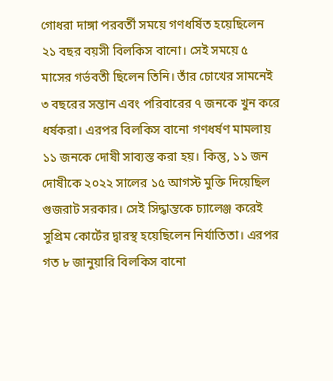গোধরা দাঙ্গা পরবর্তী সময়ে গণধর্ষিত হয়েছিলেন ২১ বছর বয়সী বিলকিস বানো। সেই সময়ে ৫ মাসের গর্ভবতী ছিলেন তিনি। তাঁর চোখের সামনেই ৩ বছরের সন্তান এবং পরিবারের ৭ জনকে খুন করে ধর্ষকরা। এরপর বিলকিস বানো গণধর্ষণ মামলায় ১১ জনকে দোষী সাব্যস্ত করা হয়। কিন্তু, ১১ জন দোষীকে ২০২২ সালের ১৫ আগস্ট মুক্তি দিয়েছিল গুজরাট সরকার। সেই সিদ্ধান্তকে চ্যালেঞ্জ করেই সুপ্রিম কোর্টের দ্বারস্থ হয়েছিলেন নির্যাতিতা। এরপর গত ৮ জানুয়ারি বিলকিস বানো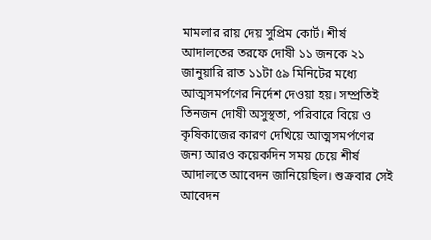মামলার রায় দেয় সুপ্রিম কোর্ট। শীর্ষ আদালতের তরফে দোষী ১১ জনকে ২১ জানুয়ারি রাত ১১টা ৫৯ মিনিটের মধ্যে আত্মসমর্পণের নির্দেশ দেওয়া হয়। সম্প্রতিই তিনজন দোষী অসুস্থতা, পরিবারে বিয়ে ও কৃষিকাজের কারণ দেখিয়ে আত্মসমর্পণের জন্য আরও কয়েকদিন সময় চেয়ে শীর্ষ আদালতে আবেদন জানিয়েছিল। শুক্রবার সেই আবেদন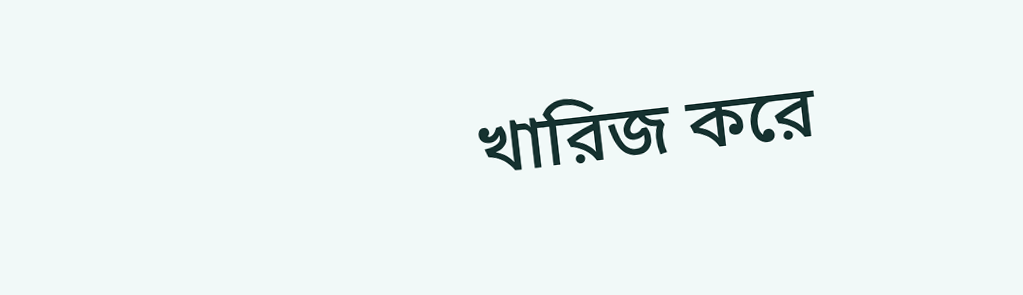খারিজ করে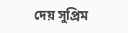দেয় সুপ্রিম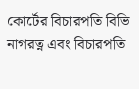কোর্টের বিচারপতি বিভি নাগরত্ন এবং বিচারপতি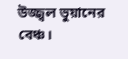উজ্জ্বল ভুয়ানের বেঞ্চ।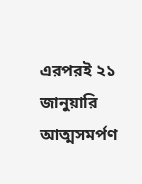এরপরই ২১ জানুয়ারি আত্মসমর্পণ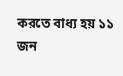করতে বাধ্য হয় ১১ জন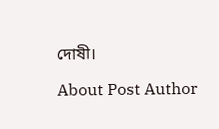দোষী।

About Post Author